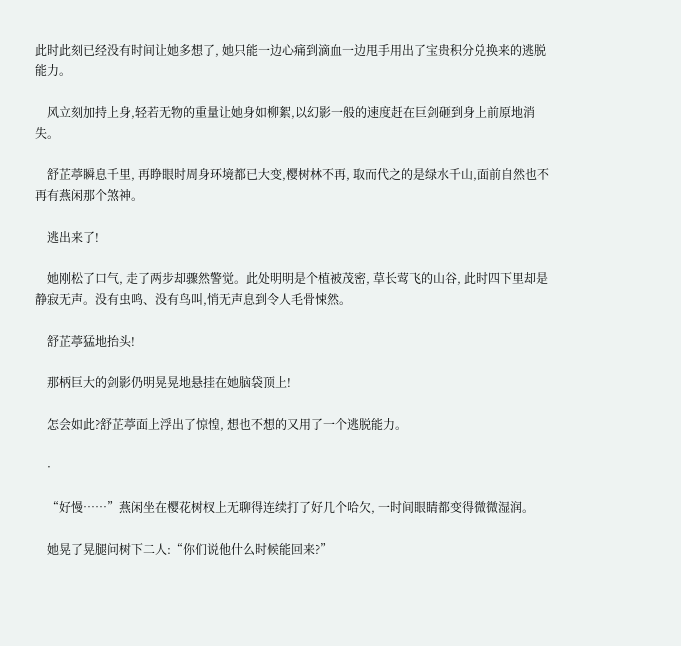此时此刻已经没有时间让她多想了, 她只能一边心痛到滴血一边甩手用出了宝贵积分兑换来的逃脱能力。

    风立刻加持上身,轻若无物的重量让她身如柳絮,以幻影一般的速度赶在巨剑砸到身上前原地消失。

    舒芷葶瞬息千里, 再睁眼时周身环境都已大变,樱树林不再, 取而代之的是绿水千山,面前自然也不再有燕闲那个煞神。

    逃出来了!

    她刚松了口气, 走了两步却骤然警觉。此处明明是个植被茂密, 草长莺飞的山谷, 此时四下里却是静寂无声。没有虫鸣、没有鸟叫,悄无声息到令人毛骨悚然。

    舒芷葶猛地抬头!

    那柄巨大的剑影仍明晃晃地悬挂在她脑袋顶上!

    怎会如此?舒芷葶面上浮出了惊惶, 想也不想的又用了一个逃脱能力。

    ·

    “好慢……”燕闲坐在樱花树杈上无聊得连续打了好几个哈欠, 一时间眼睛都变得微微湿润。

    她晃了晃腿问树下二人:“你们说他什么时候能回来?”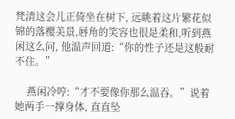梵清这会儿正倚坐在树下, 远眺着这片繁花似锦的落樱美景,唇角的笑容也很是柔和,听到燕闲这么问, 他温声回道:“你的性子还是这般耐不住。”

    燕闲冷哼:“才不要像你那么温吞。”说着她两手一撑身体, 直直坠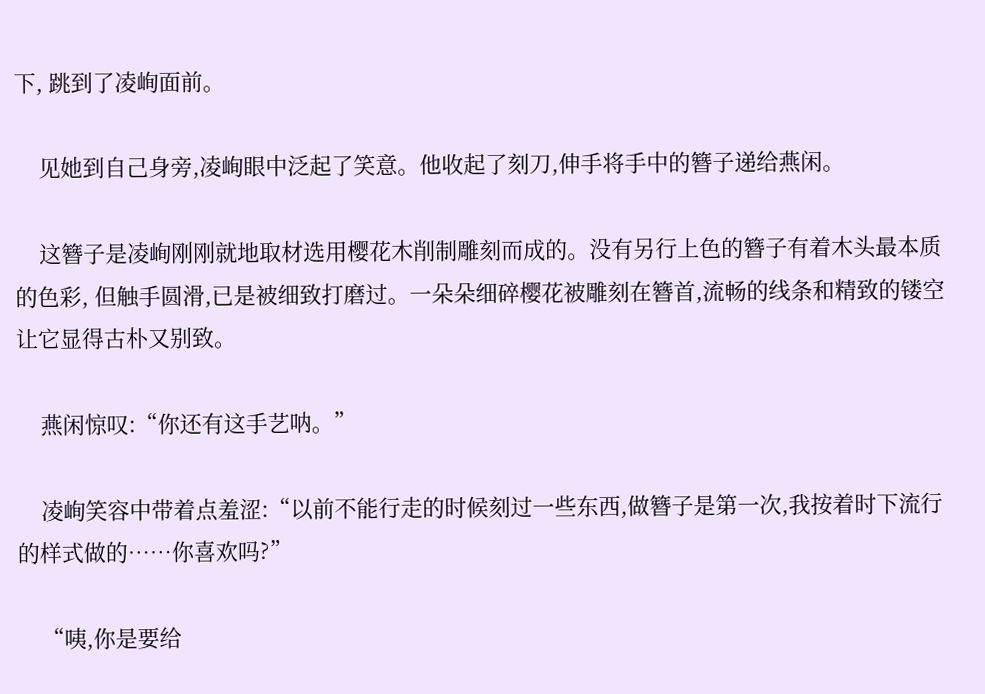下, 跳到了凌峋面前。

    见她到自己身旁,凌峋眼中泛起了笑意。他收起了刻刀,伸手将手中的簪子递给燕闲。

    这簪子是凌峋刚刚就地取材选用樱花木削制雕刻而成的。没有另行上色的簪子有着木头最本质的色彩, 但触手圆滑,已是被细致打磨过。一朵朵细碎樱花被雕刻在簪首,流畅的线条和精致的镂空让它显得古朴又别致。

    燕闲惊叹:“你还有这手艺呐。”

    凌峋笑容中带着点羞涩:“以前不能行走的时候刻过一些东西,做簪子是第一次,我按着时下流行的样式做的……你喜欢吗?”

    “咦,你是要给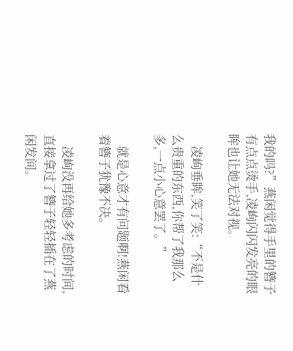我的吗?”燕闲觉得手里的簪子有点点烫手,凌峋闪闪发亮的眼眸也让她无法对视。

    凌峋垂眸,笑了笑:“不是什么贵重的东西,你帮了我那么多,一点小心意罢了。”

    就是心意才有问题啊!燕闲看着簪子犹豫不决。

    凌峋没再给她多考虑的时间,直接拿过了簪子轻轻插在了燕闲发间。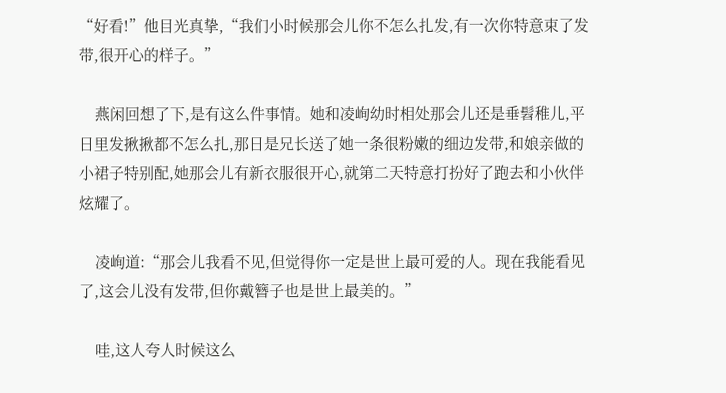“好看!”他目光真挚,“我们小时候那会儿你不怎么扎发,有一次你特意束了发带,很开心的样子。”

    燕闲回想了下,是有这么件事情。她和凌峋幼时相处那会儿还是垂髫稚儿,平日里发揪揪都不怎么扎,那日是兄长送了她一条很粉嫩的细边发带,和娘亲做的小裙子特别配,她那会儿有新衣服很开心,就第二天特意打扮好了跑去和小伙伴炫耀了。

    凌峋道:“那会儿我看不见,但觉得你一定是世上最可爱的人。现在我能看见了,这会儿没有发带,但你戴簪子也是世上最美的。”

    哇,这人夸人时候这么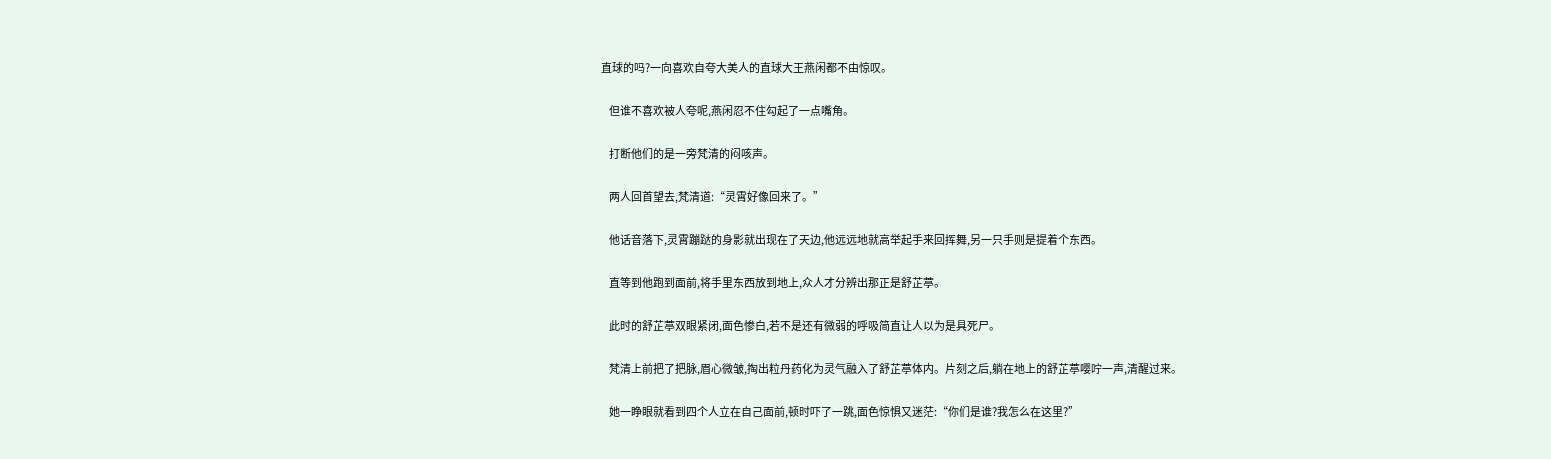直球的吗?一向喜欢自夸大美人的直球大王燕闲都不由惊叹。

    但谁不喜欢被人夸呢,燕闲忍不住勾起了一点嘴角。

    打断他们的是一旁梵清的闷咳声。

    两人回首望去,梵清道:“灵霄好像回来了。”

    他话音落下,灵霄蹦跶的身影就出现在了天边,他远远地就高举起手来回挥舞,另一只手则是提着个东西。

    直等到他跑到面前,将手里东西放到地上,众人才分辨出那正是舒芷葶。

    此时的舒芷葶双眼紧闭,面色惨白,若不是还有微弱的呼吸简直让人以为是具死尸。

    梵清上前把了把脉,眉心微皱,掏出粒丹药化为灵气融入了舒芷葶体内。片刻之后,躺在地上的舒芷葶嘤咛一声,清醒过来。

    她一睁眼就看到四个人立在自己面前,顿时吓了一跳,面色惊惧又迷茫:“你们是谁?我怎么在这里?”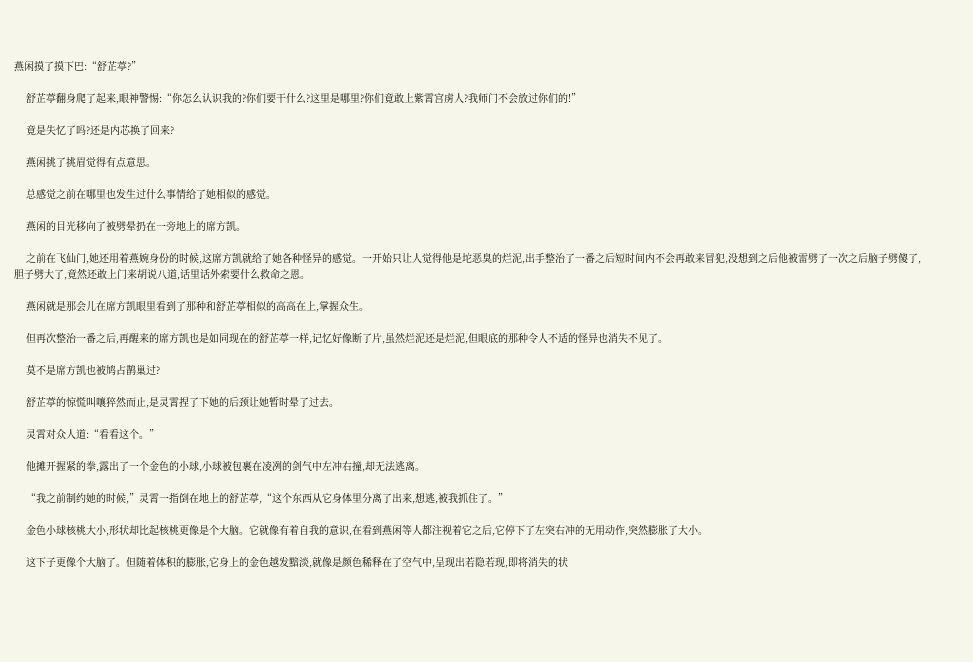燕闲摸了摸下巴:“舒芷葶?”

    舒芷葶翻身爬了起来,眼神警惕:“你怎么认识我的?你们要干什么?这里是哪里?你们竟敢上紫霄宫虏人?我师门不会放过你们的!”

    竟是失忆了吗?还是内芯换了回来?

    燕闲挑了挑眉觉得有点意思。

    总感觉之前在哪里也发生过什么事情给了她相似的感觉。

    燕闲的目光移向了被劈晕扔在一旁地上的席方凯。

    之前在飞仙门,她还用着燕婉身份的时候,这席方凯就给了她各种怪异的感觉。一开始只让人觉得他是坨恶臭的烂泥,出手整治了一番之后短时间内不会再敢来冒犯,没想到之后他被雷劈了一次之后脑子劈傻了,胆子劈大了,竟然还敢上门来胡说八道,话里话外索要什么救命之恩。

    燕闲就是那会儿在席方凯眼里看到了那种和舒芷葶相似的高高在上,掌握众生。

    但再次整治一番之后,再醒来的席方凯也是如同现在的舒芷葶一样,记忆好像断了片,虽然烂泥还是烂泥,但眼底的那种令人不适的怪异也消失不见了。

    莫不是席方凯也被鸠占鹊巢过?

    舒芷葶的惊慌叫嚷猝然而止,是灵霄捏了下她的后颈让她暂时晕了过去。

    灵霄对众人道:“看看这个。”

    他摊开握紧的拳,露出了一个金色的小球,小球被包裹在凌冽的剑气中左冲右撞,却无法逃离。

    “我之前制约她的时候,”灵霄一指倒在地上的舒芷葶,“这个东西从它身体里分离了出来,想逃,被我抓住了。”

    金色小球核桃大小,形状却比起核桃更像是个大脑。它就像有着自我的意识,在看到燕闲等人都注视着它之后,它停下了左突右冲的无用动作,突然膨胀了大小。

    这下子更像个大脑了。但随着体积的膨胀,它身上的金色越发黯淡,就像是颜色稀释在了空气中,呈现出若隐若现,即将消失的状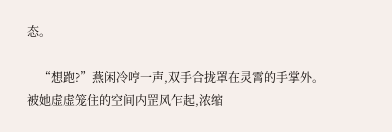态。

    “想跑?”燕闲冷哼一声,双手合拢罩在灵霄的手掌外。被她虚虚笼住的空间内罡风乍起,浓缩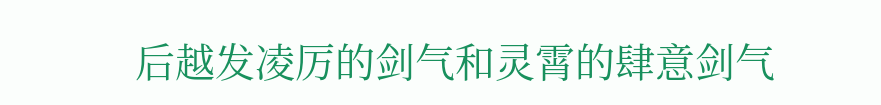后越发凌厉的剑气和灵霄的肆意剑气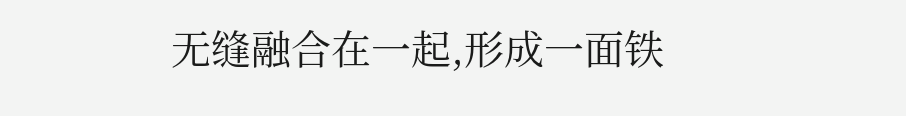无缝融合在一起,形成一面铁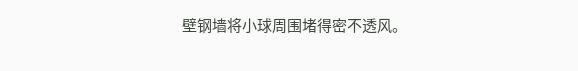壁钢墙将小球周围堵得密不透风。